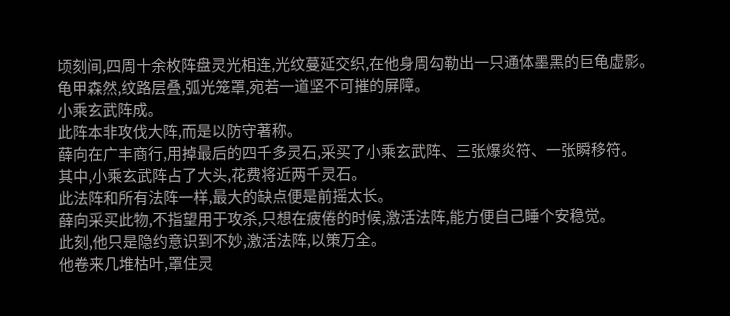顷刻间,四周十余枚阵盘灵光相连,光纹蔓延交织,在他身周勾勒出一只通体墨黑的巨龟虚影。
龟甲森然,纹路层叠,弧光笼罩,宛若一道坚不可摧的屏障。
小乘玄武阵成。
此阵本非攻伐大阵,而是以防守著称。
薛向在广丰商行,用掉最后的四千多灵石,采买了小乘玄武阵、三张爆炎符、一张瞬移符。
其中,小乘玄武阵占了大头,花费将近两千灵石。
此法阵和所有法阵一样,最大的缺点便是前摇太长。
薛向采买此物,不指望用于攻杀,只想在疲倦的时候,激活法阵,能方便自己睡个安稳觉。
此刻,他只是隐约意识到不妙,激活法阵,以策万全。
他卷来几堆枯叶,罩住灵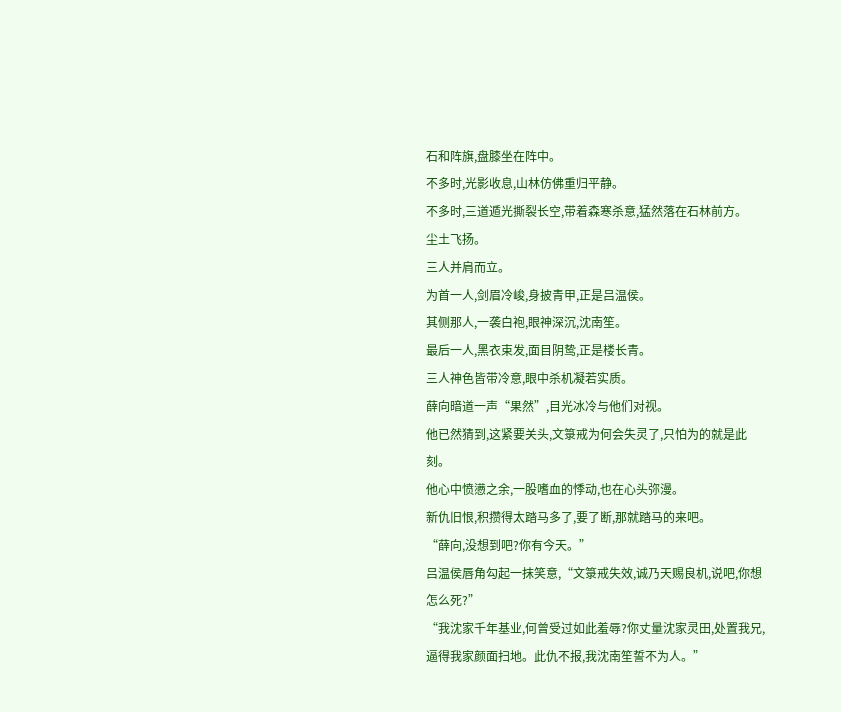石和阵旗,盘膝坐在阵中。
不多时,光影收息,山林仿佛重归平静。
不多时,三道遁光撕裂长空,带着森寒杀意,猛然落在石林前方。
尘土飞扬。
三人并肩而立。
为首一人,剑眉冷峻,身披青甲,正是吕温侯。
其侧那人,一袭白袍,眼神深沉,沈南笙。
最后一人,黑衣束发,面目阴鸷,正是楼长青。
三人神色皆带冷意,眼中杀机凝若实质。
薛向暗道一声“果然”,目光冰冷与他们对视。
他已然猜到,这紧要关头,文箓戒为何会失灵了,只怕为的就是此刻。
他心中愤懑之余,一股嗜血的悸动,也在心头弥漫。
新仇旧恨,积攒得太踏马多了,要了断,那就踏马的来吧。
“薛向,没想到吧?你有今天。”
吕温侯唇角勾起一抹笑意,“文箓戒失效,诚乃天赐良机,说吧,你想怎么死?”
“我沈家千年基业,何曾受过如此羞辱?你丈量沈家灵田,处置我兄,逼得我家颜面扫地。此仇不报,我沈南笙誓不为人。”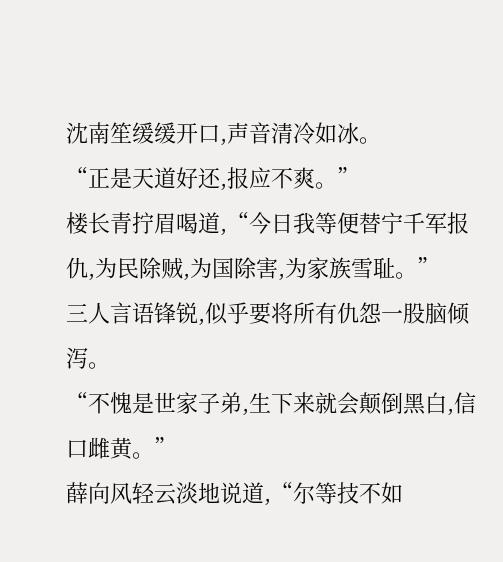沈南笙缓缓开口,声音清冷如冰。
“正是天道好还,报应不爽。”
楼长青拧眉喝道,“今日我等便替宁千军报仇,为民除贼,为国除害,为家族雪耻。”
三人言语锋锐,似乎要将所有仇怨一股脑倾泻。
“不愧是世家子弟,生下来就会颠倒黑白,信口雌黄。”
薛向风轻云淡地说道,“尔等技不如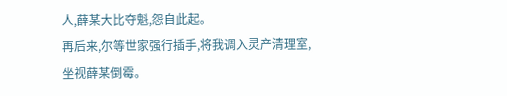人,薛某大比夺魁,怨自此起。
再后来,尔等世家强行插手,将我调入灵产清理室,坐视薛某倒霉。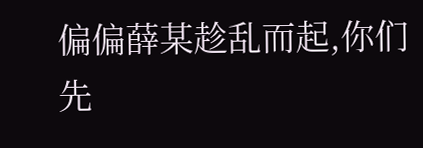偏偏薛某趁乱而起,你们先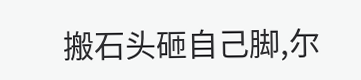搬石头砸自己脚,尔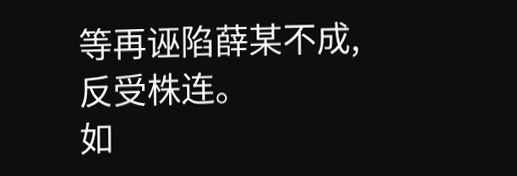等再诬陷薛某不成,反受株连。
如